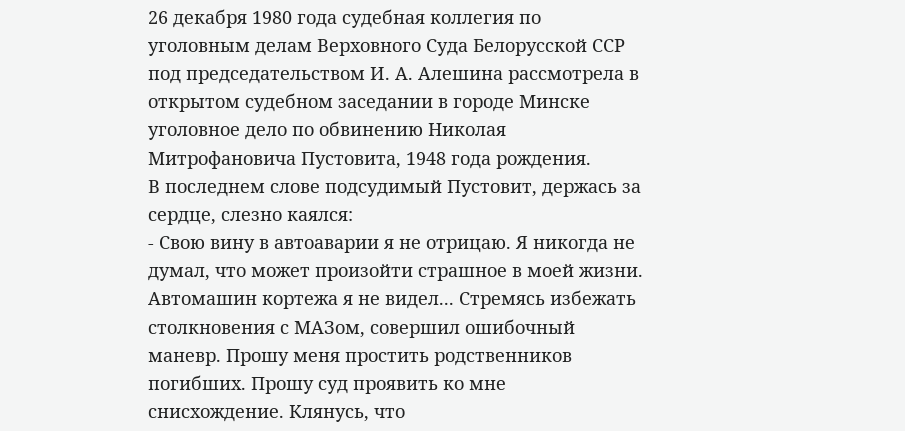26 декабря 1980 года судебная коллегия по уголовным делам Верховного Суда Белорусской ССР под председательством И. А. Алешина рассмотрела в открытом судебном заседании в городе Минске уголовное дело по обвинению Николая Митрофановича Пустовита, 1948 года рождения.
В последнем слове подсудимый Пустовит, держась за сердце, слезно каялся:
- Свою вину в автоаварии я не отрицаю. Я никогда не думал, что может произойти страшное в моей жизни. Автомашин кортежа я не видел... Стремясь избежать столкновения с МАЗом, совершил ошибочный маневр. Прошу меня простить родственников погибших. Прошу суд проявить ко мне снисхождение. Клянусь, что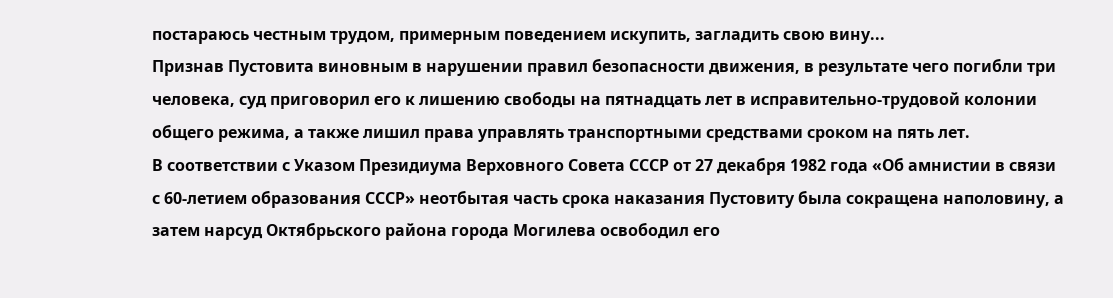постараюсь честным трудом, примерным поведением искупить, загладить свою вину...
Признав Пустовита виновным в нарушении правил безопасности движения, в результате чего погибли три человека, суд приговорил его к лишению свободы на пятнадцать лет в исправительно-трудовой колонии общего режима, а также лишил права управлять транспортными средствами сроком на пять лет.
В соответствии с Указом Президиума Верховного Совета СССР от 27 декабря 1982 года «Об амнистии в связи с 60-летием образования СССР» неотбытая часть срока наказания Пустовиту была сокращена наполовину, а затем нарсуд Октябрьского района города Могилева освободил его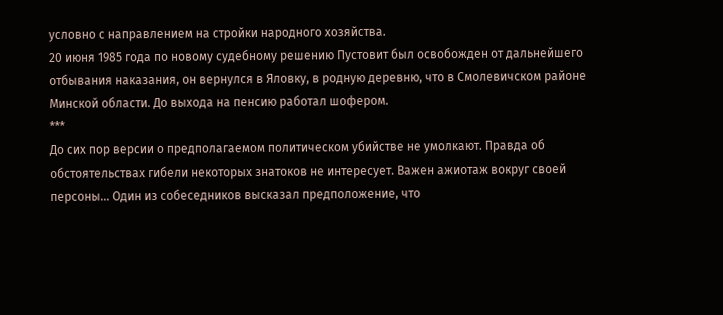условно с направлением на стройки народного хозяйства.
20 июня 1985 года по новому судебному решению Пустовит был освобожден от дальнейшего отбывания наказания, он вернулся в Яловку, в родную деревню, что в Смолевичском районе Минской области. До выхода на пенсию работал шофером.
***
До сих пор версии о предполагаемом политическом убийстве не умолкают. Правда об обстоятельствах гибели некоторых знатоков не интересует. Важен ажиотаж вокруг своей персоны… Один из собеседников высказал предположение, что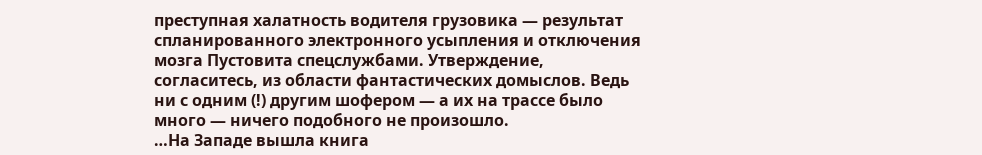преступная халатность водителя грузовика — результат спланированного электронного усыпления и отключения мозга Пустовита спецслужбами. Утверждение, согласитесь, из области фантастических домыслов. Ведь ни с одним (!) другим шофером — а их на трассе было много — ничего подобного не произошло.
…На Западе вышла книга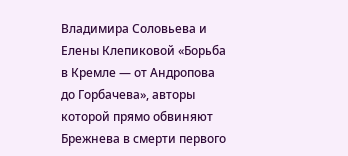Владимира Соловьева и Елены Клепиковой «Борьба в Кремле — от Андропова до Горбачева», авторы которой прямо обвиняют Брежнева в смерти первого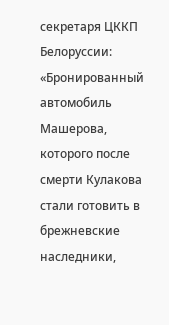секретаря ЦККП Белоруссии: «Бронированный автомобиль Машерова, которого после смерти Кулакова стали готовить в брежневские наследники,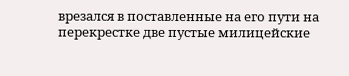врезался в поставленные на его пути на перекрестке две пустые милицейские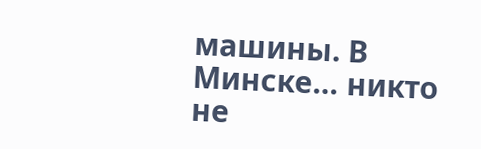машины. В Минске… никто не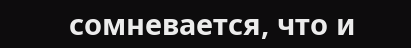сомневается, что и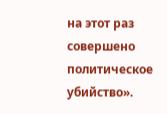на этот раз совершено политическое убийство».